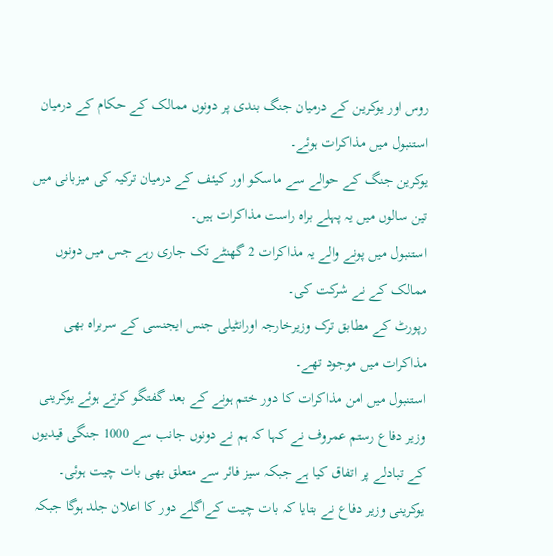روس اور یوکرین کے درمیان جنگ بندی پر دونوں ممالک کے حکام کے درمیان استنبول میں مذاکرات ہوئے۔
یوکرین جنگ کے حوالے سے ماسکو اور کیئف کے درمیان ترکیہ کی میزبانی میں تین سالوں میں یہ پہلے براہ راست مذاکرات ہیں۔
استنبول میں پونے والے یہ مذاکرات 2 گھنٹے تک جاری رہے جس میں دونوں ممالک کے نے شرکت کی۔
رپورٹ کے مطابق ترک وزیرخارجہ اورانٹیلی جنس ایجنسی کے سربراہ بھی مذاکرات میں موجود تھے۔
استنبول میں امن مذاکرات کا دور ختم ہونے کے بعد گفتگو کرتے ہوئے یوکرینی وزیر دفاع رستم عمروف نے کہا کہ ہم نے دونوں جانب سے 1000 جنگی قیدیوں کے تبادلے پر اتفاق کیا ہے جبکہ سیز فائر سے متعلق بھی بات چیت ہوئی۔
یوکرینی وزیر دفاع نے بتایا کہ بات چیت کےاگلے دور کا اعلان جلد ہوگا جبکہ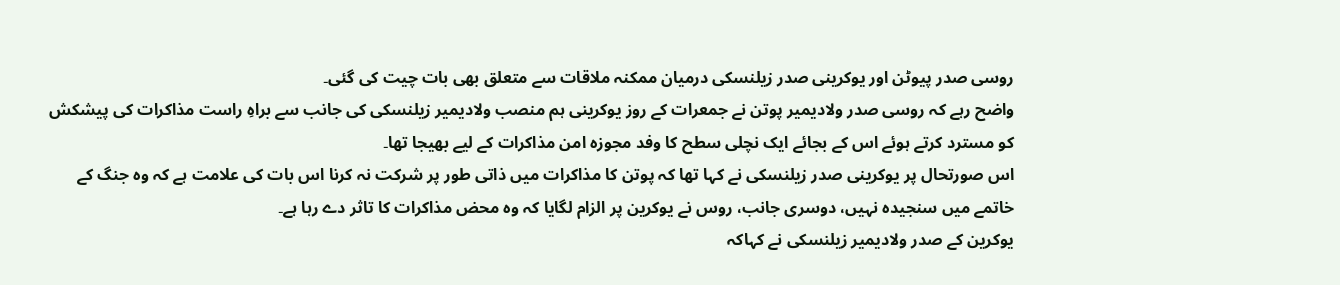روسی صدر پیوٹن اور یوکرینی صدر زیلنسکی درمیان ممکنہ ملاقات سے متعلق بھی بات چیت کی گئی۔
واضح رہے کہ روسی صدر ولادیمیر پوتن نے جمعرات کے روز یوکرینی ہم منصب ولادیمیر زیلنسکی کی جانب سے براہِ راست مذاکرات کی پیشکش کو مسترد کرتے ہوئے اس کے بجائے ایک نچلی سطح کا وفد مجوزہ امن مذاکرات کے لیے بھیجا تھا۔
اس صورتحال پر یوکرینی صدر زیلنسکی نے کہا تھا کہ پوتن کا مذاکرات میں ذاتی طور پر شرکت نہ کرنا اس بات کی علامت ہے کہ وہ جنگ کے خاتمے میں سنجیدہ نہیں، دوسری جانب، روس نے یوکرین پر الزام لگایا کہ وہ محض مذاکرات کا تاثر دے رہا ہے۔
یوکرین کے صدر ولادیمیر زیلنسکی نے کہاکہ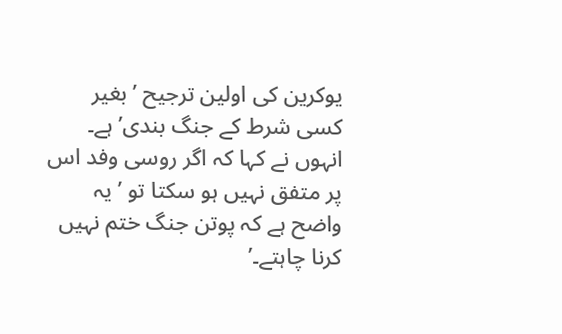یوکرین کی اولین ترجیح ’ بغیر کسی شرط کے جنگ بندی’ ہے۔
انہوں نے کہا کہ اگر روسی وفد اس پر متفق نہیں ہو سکتا تو ’ یہ واضح ہے کہ پوتن جنگ ختم نہیں کرنا چاہتے۔’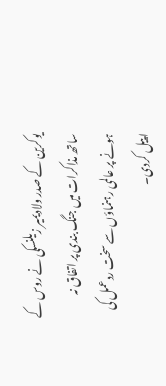یوکرین کے صدر ولادیمیر زیلنسکی نے روس کے ساتھ مذاکرات میں جنگ بندی پر اتفاق نہ ہونے پر عالمی رہنماؤں سے سخت ردعمل کی اپیل کردی۔